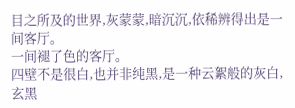目之所及的世界,灰蒙蒙,暗沉沉,依稀辨得出是一间客厅。
一间褪了色的客厅。
四壁不是很白,也并非纯黑,是一种云絮般的灰白,玄黑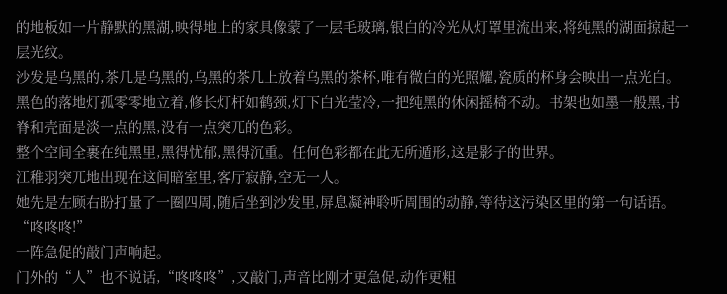的地板如一片静默的黑湖,映得地上的家具像蒙了一层毛玻璃,银白的冷光从灯罩里流出来,将纯黑的湖面掠起一层光纹。
沙发是乌黑的,茶几是乌黑的,乌黑的茶几上放着乌黑的茶杯,唯有微白的光照耀,瓷质的杯身会映出一点光白。黑色的落地灯孤零零地立着,修长灯杆如鹤颈,灯下白光莹冷,一把纯黑的休闲摇椅不动。书架也如墨一般黑,书脊和壳面是淡一点的黑,没有一点突兀的色彩。
整个空间全裹在纯黑里,黑得忧郁,黑得沉重。任何色彩都在此无所遁形,这是影子的世界。
江稚羽突兀地出现在这间暗室里,客厅寂静,空无一人。
她先是左顾右盼打量了一圈四周,随后坐到沙发里,屏息凝神聆听周围的动静,等待这污染区里的第一句话语。
“咚咚咚!”
一阵急促的敲门声响起。
门外的“人”也不说话,“咚咚咚”,又敲门,声音比刚才更急促,动作更粗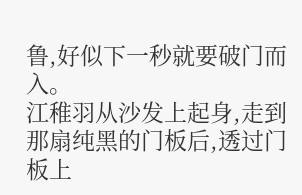鲁,好似下一秒就要破门而入。
江稚羽从沙发上起身,走到那扇纯黑的门板后,透过门板上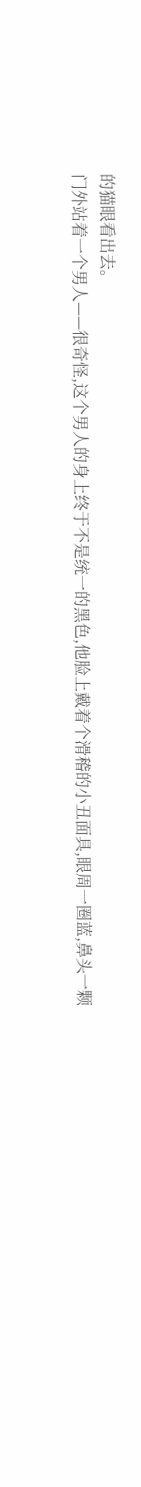的猫眼看出去。
门外站着一个男人——很奇怪,这个男人的身上终于不是统一的黑色,他脸上戴着个滑稽的小丑面具,眼周一圈蓝,鼻头一颗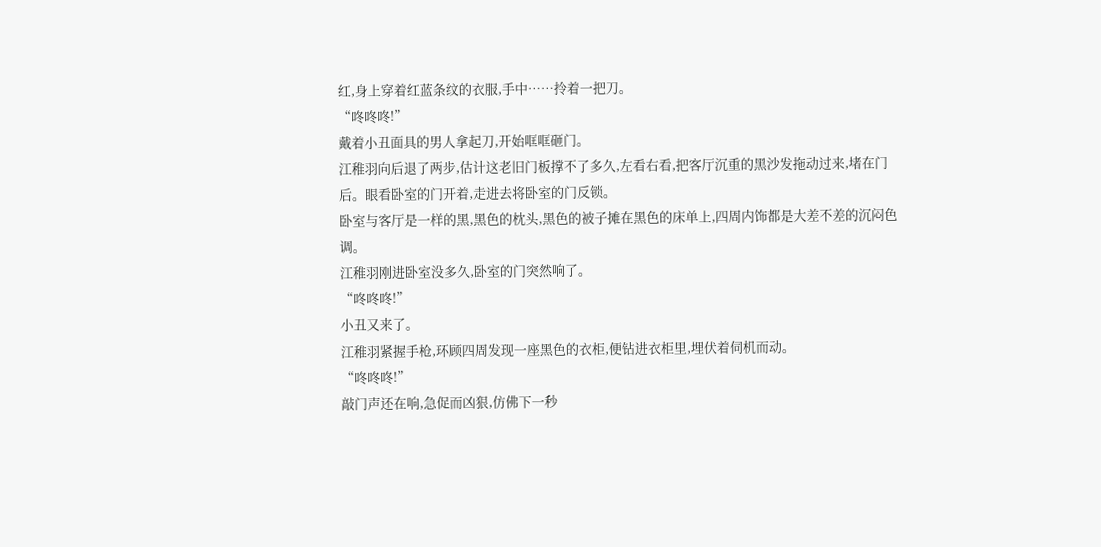红,身上穿着红蓝条纹的衣服,手中……拎着一把刀。
“咚咚咚!”
戴着小丑面具的男人拿起刀,开始哐哐砸门。
江稚羽向后退了两步,估计这老旧门板撑不了多久,左看右看,把客厅沉重的黑沙发拖动过来,堵在门后。眼看卧室的门开着,走进去将卧室的门反锁。
卧室与客厅是一样的黑,黑色的枕头,黑色的被子摊在黑色的床单上,四周内饰都是大差不差的沉闷色调。
江稚羽刚进卧室没多久,卧室的门突然响了。
“咚咚咚!”
小丑又来了。
江稚羽紧握手枪,环顾四周发现一座黑色的衣柜,便钻进衣柜里,埋伏着伺机而动。
“咚咚咚!”
敲门声还在响,急促而凶狠,仿佛下一秒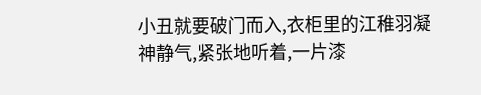小丑就要破门而入,衣柜里的江稚羽凝神静气,紧张地听着,一片漆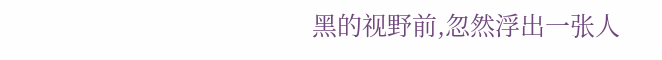黑的视野前,忽然浮出一张人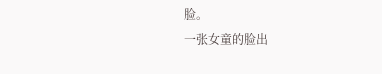脸。
一张女童的脸出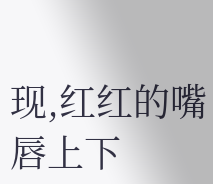现,红红的嘴唇上下